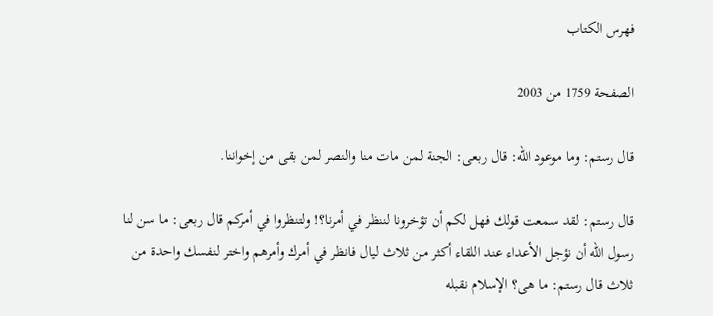فهرس الكتاب

الصفحة 1759 من 2003

قال رستم: وما موعود الله: قال ربعى: الجنة لمن مات منا والنصر لمن بقى من إخواننا.

قال رستم: لقد سمعت قولك فهل لكم أن تؤخرونا لننظر في أمرنا؟! ولتنظروا في أمركم قال ربعى: ما سن لنا رسول الله أن نؤجل الأعداء عند اللقاء أكثر من ثلاث ليال فانظر في أمرك وأمرهم واختر لنفسك واحدة من ثلاث قال رستم: ما هى؟ الإسلام نقبله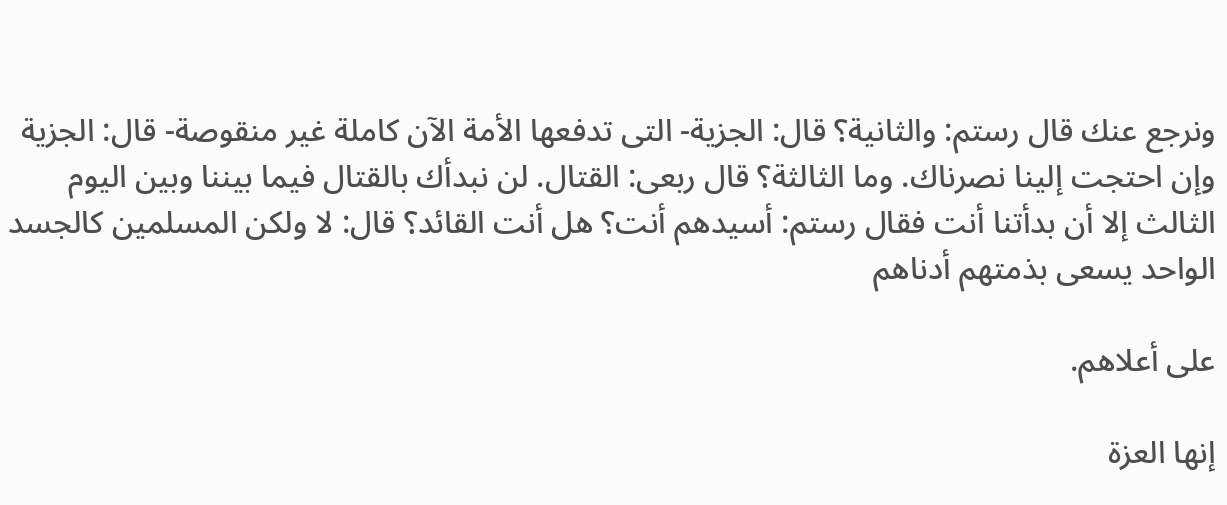ونرجع عنك قال رستم: والثانية؟ قال: الجزية- التى تدفعها الأمة الآن كاملة غير منقوصة- قال: الجزية وإن احتجت إلينا نصرناك. وما الثالثة؟ قال ربعى: القتال. لن نبدأك بالقتال فيما بيننا وبين اليوم الثالث إلا أن بدأتنا أنت فقال رستم: أسيدهم أنت؟ هل أنت القائد؟ قال: لا ولكن المسلمين كالجسد الواحد يسعى بذمتهم أدناهم

على أعلاهم.

إنها العزة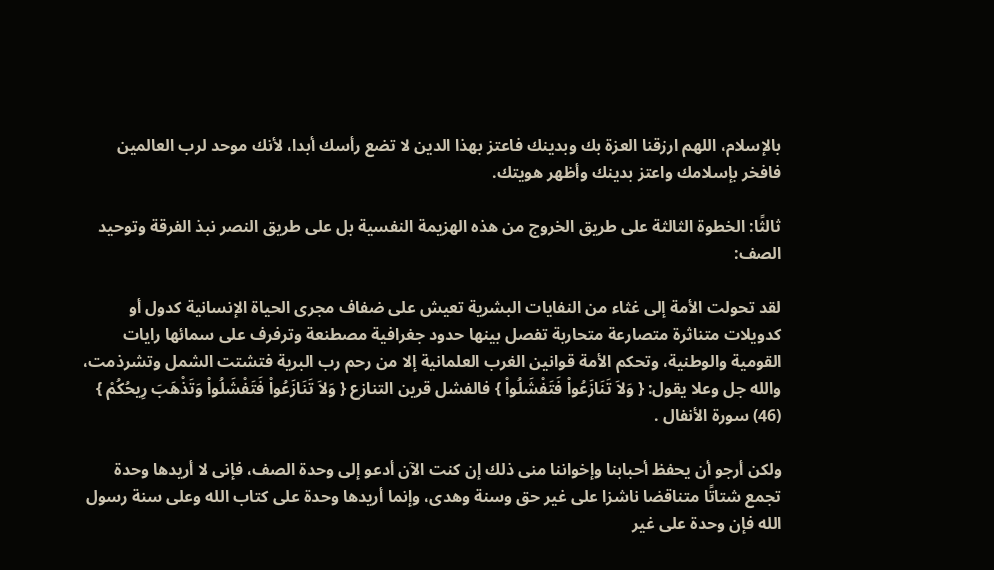بالإسلام، اللهم ارزقنا العزة بك وبدينك فاعتز بهذا الدين لا تضع رأسك أبدا، لأنك موحد لرب العالمين فافخر بإسلامك واعتز بدينك وأظهر هويتك.

ثالثًا: الخطوة الثالثة على طريق الخروج من هذه الهزيمة النفسية بل على طريق النصر نبذ الفرقة وتوحيد الصف:

لقد تحولت الأمة إلى غثاء من النفايات البشرية تعيش على ضفاف مجرى الحياة الإنسانية كدول أو كدويلات متناثرة متصارعة متحاربة تفصل بينها حدود جغرافية مصطنعة وترفرف على سمائها رايات القومية والوطنية، وتحكم الأمة قوانين الغرب العلمانية إلا من رحم رب البرية فتشتت الشمل وتشرذمت، والله جل وعلا يقول: { وَلاَ تَنَازَعُواْ فَتَفْشَلُواْ } فالفشل قرين التنازع { وَلاَ تَنَازَعُواْ فَتَفْشَلُواْ وَتَذْهَبَ رِيحُكُمْ } (46) سورة الأنفال .

ولكن أرجو أن يحفظ أحبابنا وإخواننا منى ذلك إن كنت الآن أدعو إلى وحدة الصف، فإنى لا أريدها وحدة تجمع شتاتًا متناقضا ناشزا على غير حق وسنة وهدى، وإنما أريدها وحدة على كتاب الله وعلى سنة رسول الله فإن وحدة على غير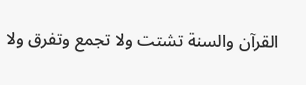القرآن والسنة تشتت ولا تجمع وتفرق ولا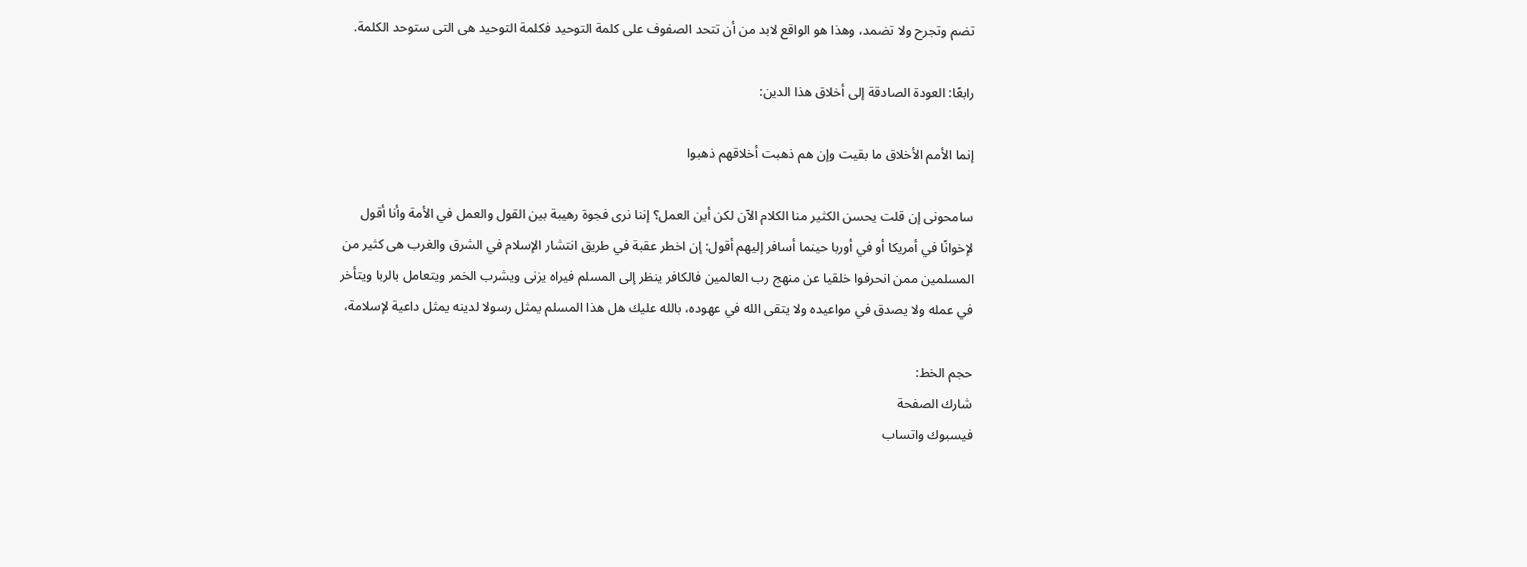تضم وتجرح ولا تضمد، وهذا هو الواقع لابد من أن تتحد الصفوف على كلمة التوحيد فكلمة التوحيد هى التى ستوحد الكلمة.

رابعًا: العودة الصادقة إلى أخلاق هذا الدين:

إنما الأمم الأخلاق ما بقيت وإن هم ذهبت أخلاقهم ذهبوا

سامحونى إن قلت يحسن الكثير منا الكلام الآن لكن أين العمل؟ إننا نرى فجوة رهيبة بين القول والعمل في الأمة وأنا أقول لإخوانًا في أمريكا أو في أوربا حينما أسافر إليهم أقول: إن اخطر عقبة في طريق انتشار الإسلام في الشرق والغرب هى كثير من المسلمين ممن انحرفوا خلقيا عن منهج رب العالمين فالكافر ينظر إلى المسلم فيراه يزنى ويشرب الخمر ويتعامل بالربا ويتأخر في عمله ولا يصدق في مواعيده ولا يتقى الله في عهوده، بالله عليك هل هذا المسلم يمثل رسولا لدينه يمثل داعية لإسلامة،

حجم الخط:
شارك الصفحة
فيسبوك واتساب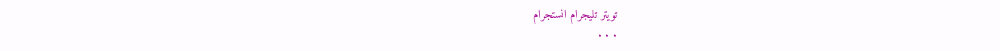تويتر تليجرام انستجرام
. . .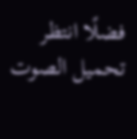فضلًا انتظر تحميل الصوت